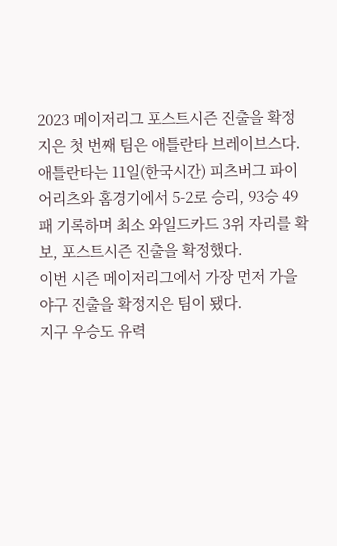2023 메이저리그 포스트시즌 진출을 확정지은 첫 번째 팀은 애틀란타 브레이브스다.
애틀란타는 11일(한국시간) 피츠버그 파이어리츠와 홈경기에서 5-2로 승리, 93승 49패 기록하며 최소 와일드카드 3위 자리를 확보, 포스트시즌 진출을 확정했다.
이번 시즌 메이저리그에서 가장 먼저 가을 야구 진출을 확정지은 팀이 됐다.
지구 우승도 유력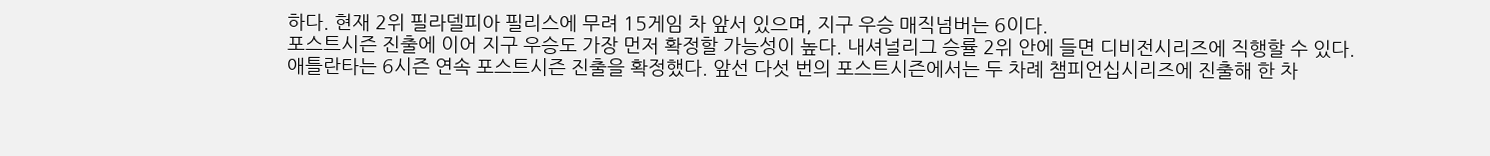하다. 현재 2위 필라델피아 필리스에 무려 15게임 차 앞서 있으며, 지구 우승 매직넘버는 6이다.
포스트시즌 진출에 이어 지구 우승도 가장 먼저 확정할 가능성이 높다. 내셔널리그 승률 2위 안에 들면 디비전시리즈에 직행할 수 있다.
애틀란타는 6시즌 연속 포스트시즌 진출을 확정했다. 앞선 다섯 번의 포스트시즌에서는 두 차례 챔피언십시리즈에 진출해 한 차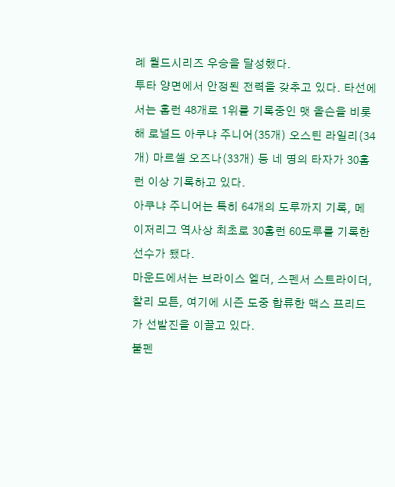례 월드시리즈 우승을 달성했다.
투타 양면에서 안정된 전력을 갖추고 있다. 타선에서는 홈런 48개로 1위를 기록중인 맷 올슨을 비롯해 로널드 아쿠냐 주니어(35개) 오스틴 라일리(34개) 마르셀 오즈나(33개) 등 네 명의 타자가 30홈런 이상 기록하고 있다.
아쿠냐 주니어는 특히 64개의 도루까지 기록, 메이저리그 역사상 최초로 30홈런 60도루를 기록한 선수가 됐다.
마운드에서는 브라이스 엘더, 스펜서 스트라이더, 찰리 모튼, 여기에 시즌 도중 합류한 맥스 프리드가 선발진을 이끌고 있다.
불펜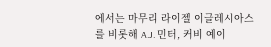에서는 마무리 라이젤 이글레시아스를 비롯해 A.J. 민터, 커비 예이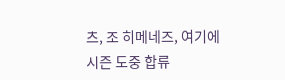츠, 조 히메네즈, 여기에 시즌 도중 합류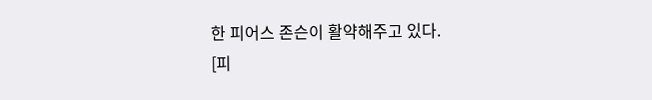한 피어스 존슨이 활약해주고 있다.
[피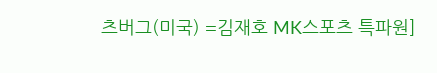츠버그(미국) =김재호 MK스포츠 특파원]